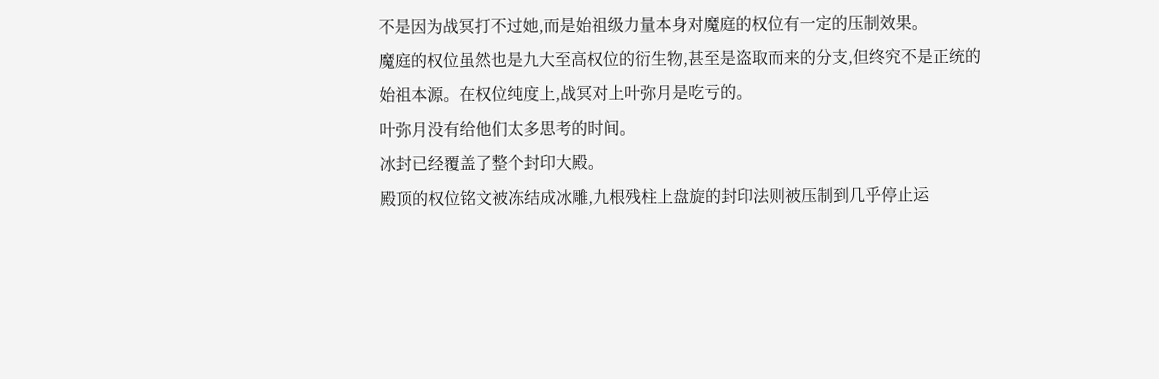不是因为战冥打不过她,而是始祖级力量本身对魔庭的权位有一定的压制效果。
魔庭的权位虽然也是九大至高权位的衍生物,甚至是盗取而来的分支,但终究不是正统的始祖本源。在权位纯度上,战冥对上叶弥月是吃亏的。
叶弥月没有给他们太多思考的时间。
冰封已经覆盖了整个封印大殿。
殿顶的权位铭文被冻结成冰雕,九根残柱上盘旋的封印法则被压制到几乎停止运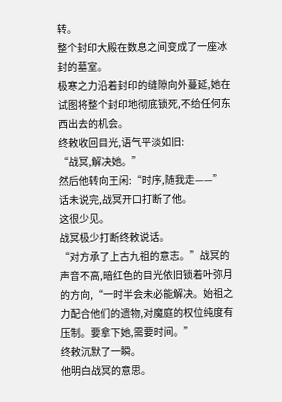转。
整个封印大殿在数息之间变成了一座冰封的墓室。
极寒之力沿着封印的缝隙向外蔓延,她在试图将整个封印地彻底锁死,不给任何东西出去的机会。
终敕收回目光,语气平淡如旧:
“战冥,解决她。”
然后他转向王闲:“时序,随我走——”
话未说完,战冥开口打断了他。
这很少见。
战冥极少打断终敕说话。
“对方承了上古九祖的意志。”战冥的声音不高,暗红色的目光依旧锁着叶弥月的方向,“一时半会未必能解决。始祖之力配合他们的遗物,对魔庭的权位纯度有压制。要拿下她,需要时间。”
终敕沉默了一瞬。
他明白战冥的意思。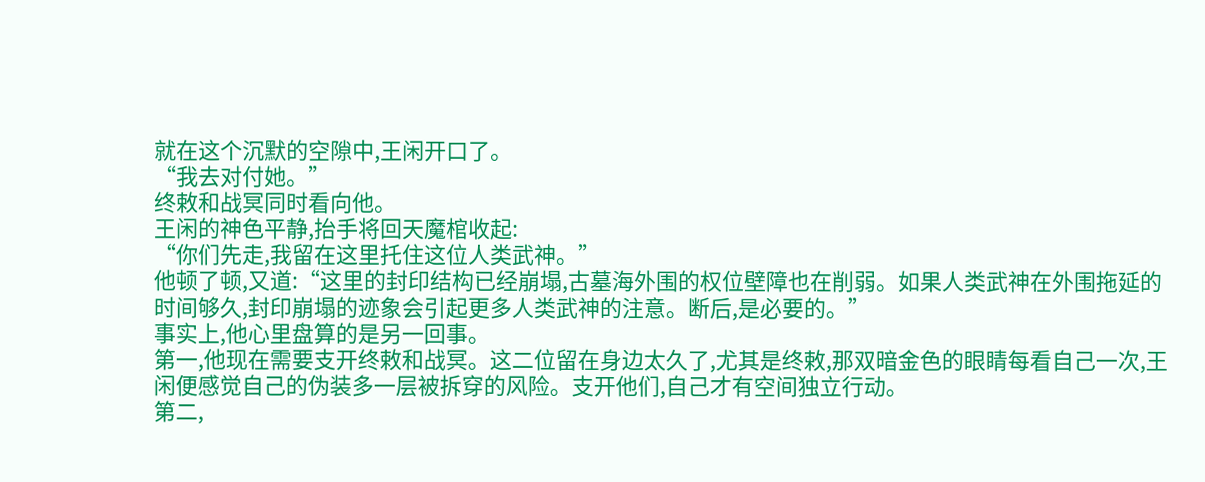就在这个沉默的空隙中,王闲开口了。
“我去对付她。”
终敕和战冥同时看向他。
王闲的神色平静,抬手将回天魔棺收起:
“你们先走,我留在这里托住这位人类武神。”
他顿了顿,又道:“这里的封印结构已经崩塌,古墓海外围的权位壁障也在削弱。如果人类武神在外围拖延的时间够久,封印崩塌的迹象会引起更多人类武神的注意。断后,是必要的。”
事实上,他心里盘算的是另一回事。
第一,他现在需要支开终敕和战冥。这二位留在身边太久了,尤其是终敕,那双暗金色的眼睛每看自己一次,王闲便感觉自己的伪装多一层被拆穿的风险。支开他们,自己才有空间独立行动。
第二,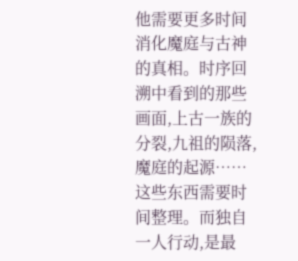他需要更多时间消化魔庭与古神的真相。时序回溯中看到的那些画面,上古一族的分裂,九祖的陨落,魔庭的起源……这些东西需要时间整理。而独自一人行动,是最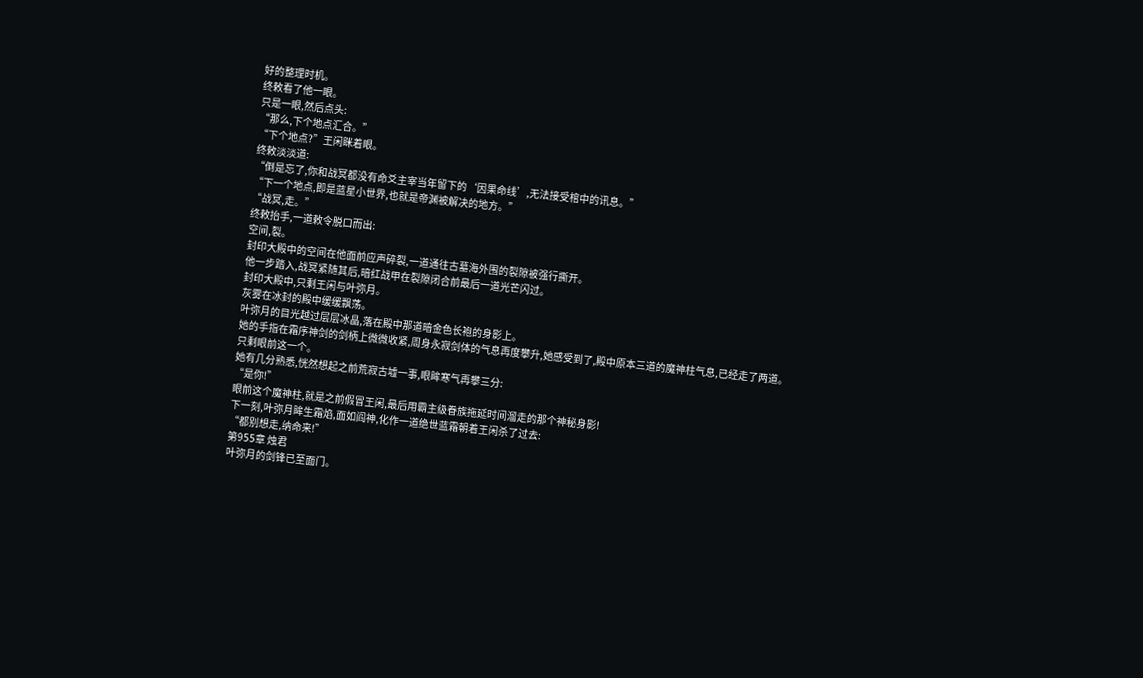好的整理时机。
终敕看了他一眼。
只是一眼,然后点头:
“那么,下个地点汇合。”
“下个地点?”王闲眯着眼。
终敕淡淡道:
“倒是忘了,你和战冥都没有命爻主宰当年留下的‘因果命线’,无法接受棺中的讯息。”
“下一个地点,即是蓝星小世界,也就是帝渊被解决的地方。”
“战冥,走。”
终敕抬手,一道敕令脱口而出:
空间,裂。
封印大殿中的空间在他面前应声碎裂,一道通往古墓海外围的裂隙被强行撕开。
他一步踏入,战冥紧随其后,暗红战甲在裂隙闭合前最后一道光芒闪过。
封印大殿中,只剩王闲与叶弥月。
灰雾在冰封的殿中缓缓飘荡。
叶弥月的目光越过层层冰晶,落在殿中那道暗金色长袍的身影上。
她的手指在霜序神剑的剑柄上微微收紧,周身永寂剑体的气息再度攀升,她感受到了,殿中原本三道的魔神柱气息,已经走了两道。
只剩眼前这一个。
她有几分熟悉,恍然想起之前荒寂古墟一事,眼眸寒气再攀三分:
“是你!”
眼前这个魔神柱,就是之前假冒王闲,最后用霸主级眷族拖延时间溜走的那个神秘身影!
下一刻,叶弥月眸生霜焰,面如阎神,化作一道绝世蓝霜朝着王闲杀了过去:
“都别想走,纳命来!”
第955章 烛君
叶弥月的剑锋已至面门。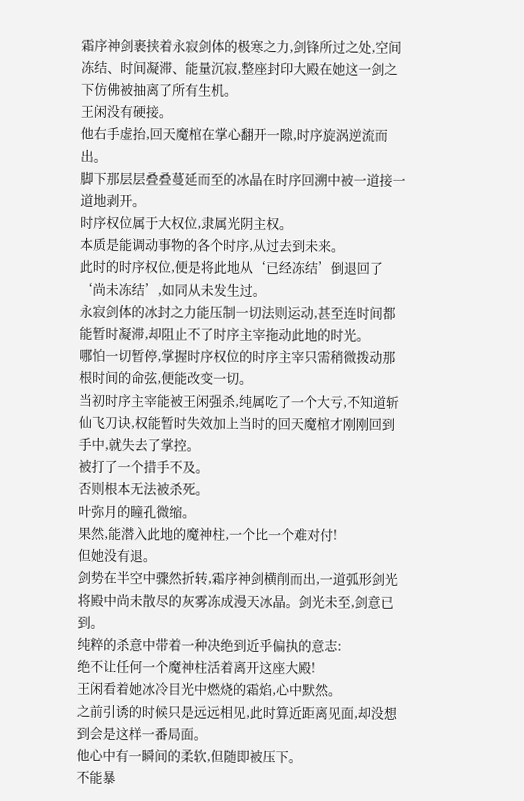霜序神剑裹挟着永寂剑体的极寒之力,剑锋所过之处,空间冻结、时间凝滞、能量沉寂,整座封印大殿在她这一剑之下仿佛被抽离了所有生机。
王闲没有硬接。
他右手虚抬,回天魔棺在掌心翻开一隙,时序旋涡逆流而出。
脚下那层层叠叠蔓延而至的冰晶在时序回溯中被一道接一道地剥开。
时序权位属于大权位,隶属光阴主权。
本质是能调动事物的各个时序,从过去到未来。
此时的时序权位,便是将此地从‘已经冻结’倒退回了‘尚未冻结’,如同从未发生过。
永寂剑体的冰封之力能压制一切法则运动,甚至连时间都能暂时凝滞,却阻止不了时序主宰拖动此地的时光。
哪怕一切暂停,掌握时序权位的时序主宰只需稍微拨动那根时间的命弦,便能改变一切。
当初时序主宰能被王闲强杀,纯属吃了一个大亏,不知道斩仙飞刀诀,权能暂时失效加上当时的回天魔棺才刚刚回到手中,就失去了掌控。
被打了一个措手不及。
否则根本无法被杀死。
叶弥月的瞳孔微缩。
果然,能潜入此地的魔神柱,一个比一个难对付!
但她没有退。
剑势在半空中骤然折转,霜序神剑横削而出,一道弧形剑光将殿中尚未散尽的灰雾冻成漫天冰晶。剑光未至,剑意已到。
纯粹的杀意中带着一种决绝到近乎偏执的意志:
绝不让任何一个魔神柱活着离开这座大殿!
王闲看着她冰冷目光中燃烧的霜焰,心中默然。
之前引诱的时候只是远远相见,此时算近距离见面,却没想到会是这样一番局面。
他心中有一瞬间的柔软,但随即被压下。
不能暴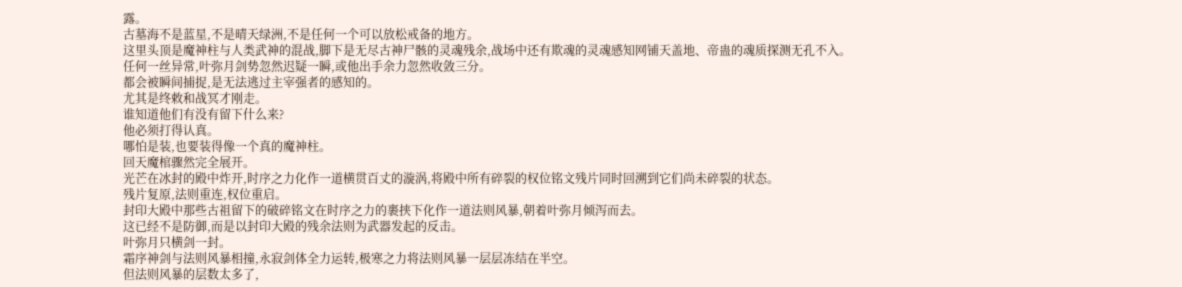露。
古墓海不是蓝星,不是晴天绿洲,不是任何一个可以放松戒备的地方。
这里头顶是魔神柱与人类武神的混战,脚下是无尽古神尸骸的灵魂残余,战场中还有欺魂的灵魂感知网铺天盖地、帝蛊的魂质探测无孔不入。
任何一丝异常,叶弥月剑势忽然迟疑一瞬,或他出手余力忽然收敛三分。
都会被瞬间捕捉,是无法逃过主宰强者的感知的。
尤其是终敕和战冥才刚走。
谁知道他们有没有留下什么来?
他必须打得认真。
哪怕是装,也要装得像一个真的魔神柱。
回天魔棺骤然完全展开。
光芒在冰封的殿中炸开,时序之力化作一道横贯百丈的漩涡,将殿中所有碎裂的权位铭文残片同时回溯到它们尚未碎裂的状态。
残片复原,法则重连,权位重启。
封印大殿中那些古祖留下的破碎铭文在时序之力的裹挟下化作一道法则风暴,朝着叶弥月倾泻而去。
这已经不是防御,而是以封印大殿的残余法则为武器发起的反击。
叶弥月只横剑一封。
霜序神剑与法则风暴相撞,永寂剑体全力运转,极寒之力将法则风暴一层层冻结在半空。
但法则风暴的层数太多了,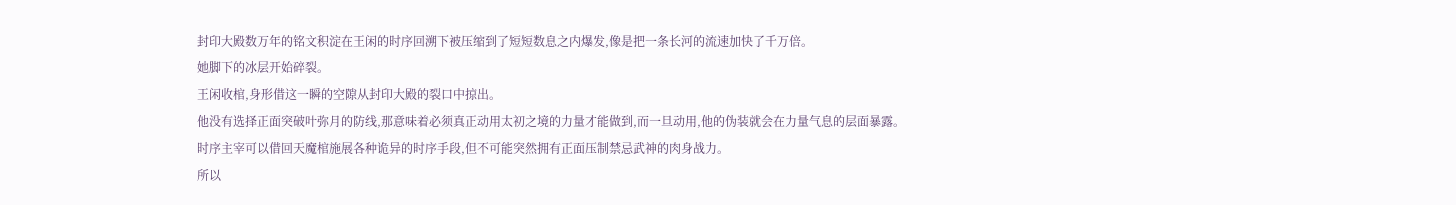封印大殿数万年的铭文积淀在王闲的时序回溯下被压缩到了短短数息之内爆发,像是把一条长河的流速加快了千万倍。
她脚下的冰层开始碎裂。
王闲收棺,身形借这一瞬的空隙从封印大殿的裂口中掠出。
他没有选择正面突破叶弥月的防线,那意味着必须真正动用太初之境的力量才能做到,而一旦动用,他的伪装就会在力量气息的层面暴露。
时序主宰可以借回天魔棺施展各种诡异的时序手段,但不可能突然拥有正面压制禁忌武神的肉身战力。
所以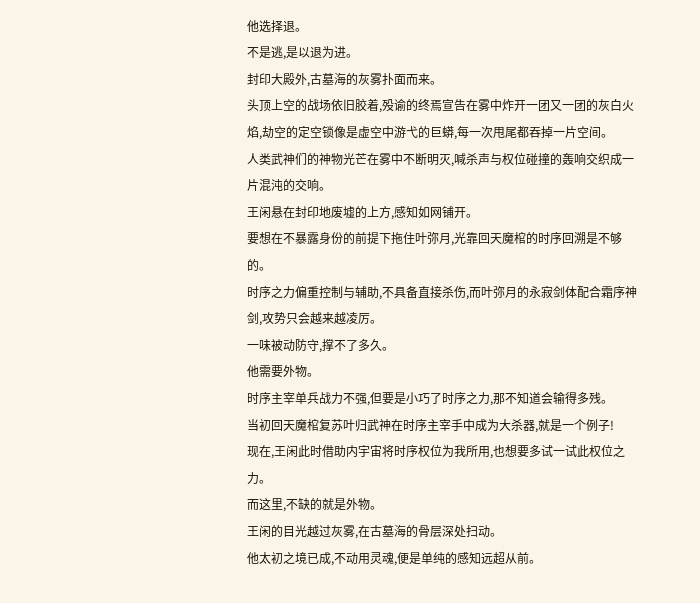他选择退。
不是逃,是以退为进。
封印大殿外,古墓海的灰雾扑面而来。
头顶上空的战场依旧胶着,殁谕的终焉宣告在雾中炸开一团又一团的灰白火焰,劫空的定空锁像是虚空中游弋的巨蟒,每一次甩尾都吞掉一片空间。
人类武神们的神物光芒在雾中不断明灭,喊杀声与权位碰撞的轰响交织成一片混沌的交响。
王闲悬在封印地废墟的上方,感知如网铺开。
要想在不暴露身份的前提下拖住叶弥月,光靠回天魔棺的时序回溯是不够的。
时序之力偏重控制与辅助,不具备直接杀伤,而叶弥月的永寂剑体配合霜序神剑,攻势只会越来越凌厉。
一味被动防守,撑不了多久。
他需要外物。
时序主宰单兵战力不强,但要是小巧了时序之力,那不知道会输得多残。
当初回天魔棺复苏叶归武神在时序主宰手中成为大杀器,就是一个例子!
现在,王闲此时借助内宇宙将时序权位为我所用,也想要多试一试此权位之力。
而这里,不缺的就是外物。
王闲的目光越过灰雾,在古墓海的骨层深处扫动。
他太初之境已成,不动用灵魂,便是单纯的感知远超从前。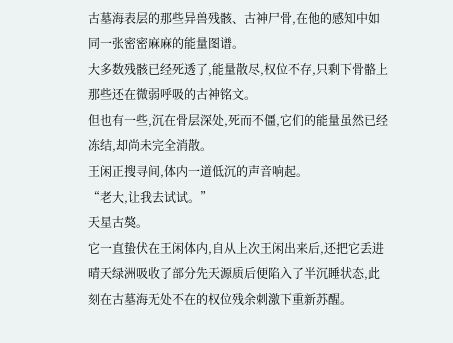古墓海表层的那些异兽残骸、古神尸骨,在他的感知中如同一张密密麻麻的能量图谱。
大多数残骸已经死透了,能量散尽,权位不存,只剩下骨骼上那些还在微弱呼吸的古神铭文。
但也有一些,沉在骨层深处,死而不僵,它们的能量虽然已经冻结,却尚未完全消散。
王闲正搜寻间,体内一道低沉的声音响起。
“老大,让我去试试。”
天星古獒。
它一直蛰伏在王闲体内,自从上次王闲出来后,还把它丢进晴天绿洲吸收了部分先天源质后便陷入了半沉睡状态,此刻在古墓海无处不在的权位残余刺激下重新苏醒。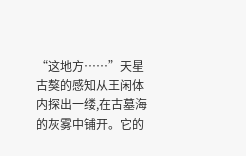“这地方……”天星古獒的感知从王闲体内探出一缕,在古墓海的灰雾中铺开。它的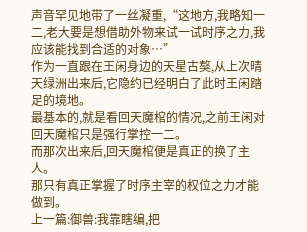声音罕见地带了一丝凝重,“这地方,我略知一二,老大要是想借助外物来试一试时序之力,我应该能找到合适的对象…”
作为一直跟在王闲身边的天星古獒,从上次晴天绿洲出来后,它隐约已经明白了此时王闲踏足的境地。
最基本的,就是看回天魔棺的情况,之前王闲对回天魔棺只是强行掌控一二。
而那次出来后,回天魔棺便是真正的换了主人。
那只有真正掌握了时序主宰的权位之力才能做到。
上一篇:御兽:我靠瞎编,把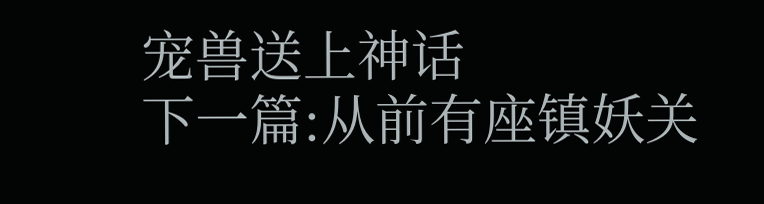宠兽送上神话
下一篇:从前有座镇妖关